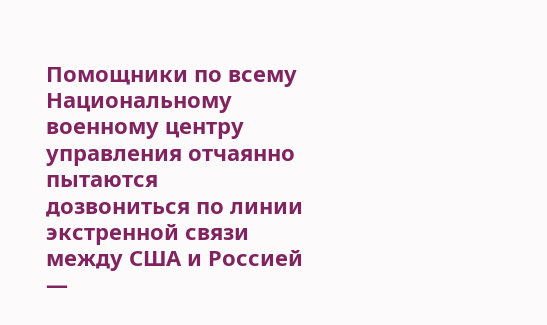Помощники по всему Национальному военному центру управления отчаянно пытаются дозвониться по линии экстренной связи между США и Россией —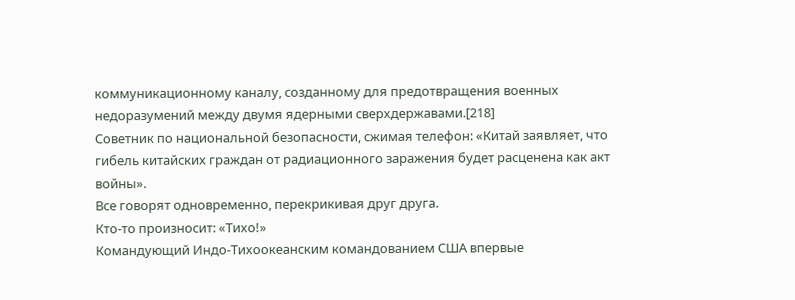коммуникационному каналу, созданному для предотвращения военных недоразумений между двумя ядерными сверхдержавами.[218]
Советник по национальной безопасности, сжимая телефон: «Китай заявляет, что гибель китайских граждан от радиационного заражения будет расценена как акт войны».
Все говорят одновременно, перекрикивая друг друга.
Кто-то произносит: «Тихо!»
Командующий Индо-Тихоокеанским командованием США впервые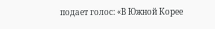подает голос: «В Южной Корее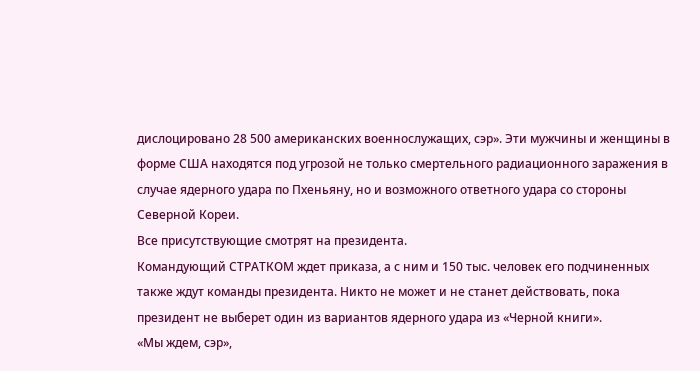дислоцировано 28 500 американских военнослужащих, сэр». Эти мужчины и женщины в форме США находятся под угрозой не только смертельного радиационного заражения в случае ядерного удара по Пхеньяну, но и возможного ответного удара со стороны Северной Кореи.
Все присутствующие смотрят на президента.
Командующий СТРАТКОМ ждет приказа, а с ним и 150 тыс. человек его подчиненных также ждут команды президента. Никто не может и не станет действовать, пока президент не выберет один из вариантов ядерного удара из «Черной книги».
«Мы ждем, сэр»,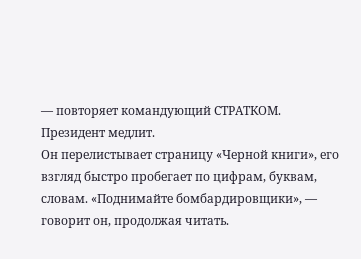— повторяет командующий СТРАТКОМ.
Президент медлит.
Он перелистывает страницу «Черной книги», его взгляд быстро пробегает по цифрам, буквам, словам. «Поднимайте бомбардировщики», — говорит он, продолжая читать.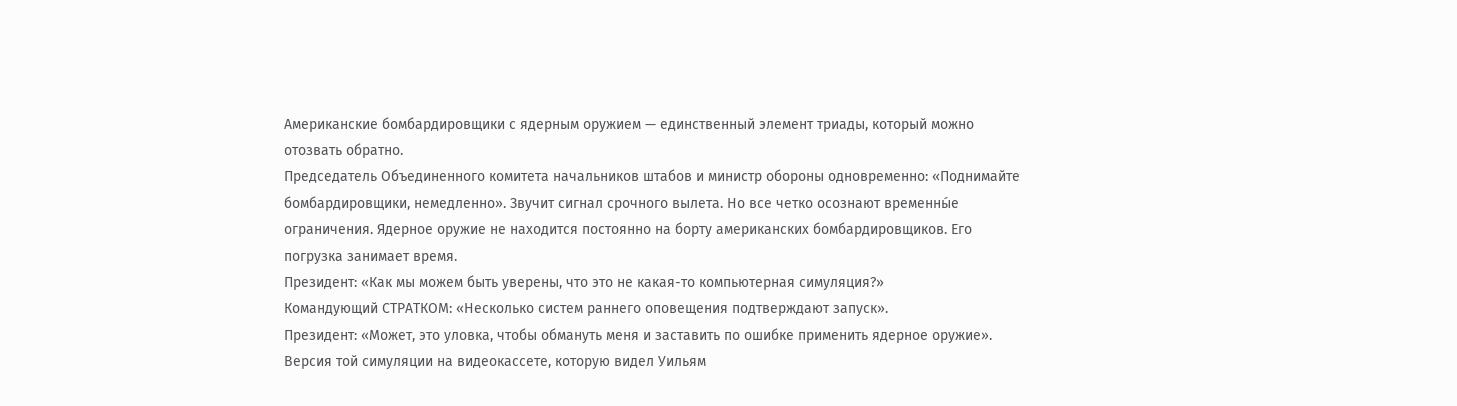Американские бомбардировщики с ядерным оружием — единственный элемент триады, который можно отозвать обратно.
Председатель Объединенного комитета начальников штабов и министр обороны одновременно: «Поднимайте бомбардировщики, немедленно». Звучит сигнал срочного вылета. Но все четко осознают временны́е ограничения. Ядерное оружие не находится постоянно на борту американских бомбардировщиков. Его погрузка занимает время.
Президент: «Как мы можем быть уверены, что это не какая-то компьютерная симуляция?»
Командующий СТРАТКОМ: «Несколько систем раннего оповещения подтверждают запуск».
Президент: «Может, это уловка, чтобы обмануть меня и заставить по ошибке применить ядерное оружие».
Версия той симуляции на видеокассете, которую видел Уильям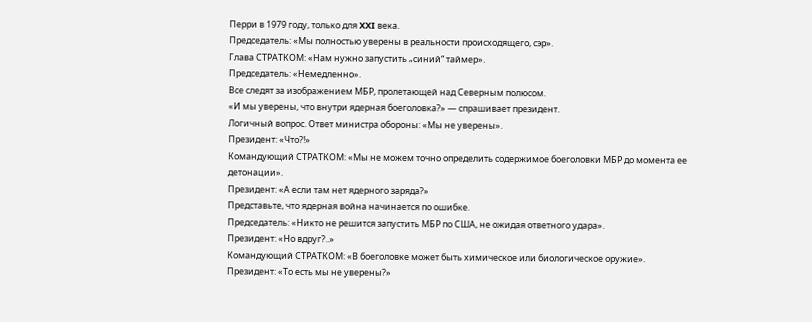Перри в 1979 году, только для XXI века.
Председатель: «Мы полностью уверены в реальности происходящего, сэр».
Глава СТРАТКОМ: «Нам нужно запустить „синий“ таймер».
Председатель: «Немедленно».
Все следят за изображением МБР, пролетающей над Северным полюсом.
«И мы уверены, что внутри ядерная боеголовка?» — спрашивает президент.
Логичный вопрос. Ответ министра обороны: «Мы не уверены».
Президент: «Что?!»
Командующий СТРАТКОМ: «Мы не можем точно определить содержимое боеголовки МБР до момента ее детонации».
Президент: «А если там нет ядерного заряда?»
Представьте, что ядерная война начинается по ошибке.
Председатель: «Никто не решится запустить МБР по США, не ожидая ответного удара».
Президент: «Но вдруг?..»
Командующий СТРАТКОМ: «В боеголовке может быть химическое или биологическое оружие».
Президент: «То есть мы не уверены?»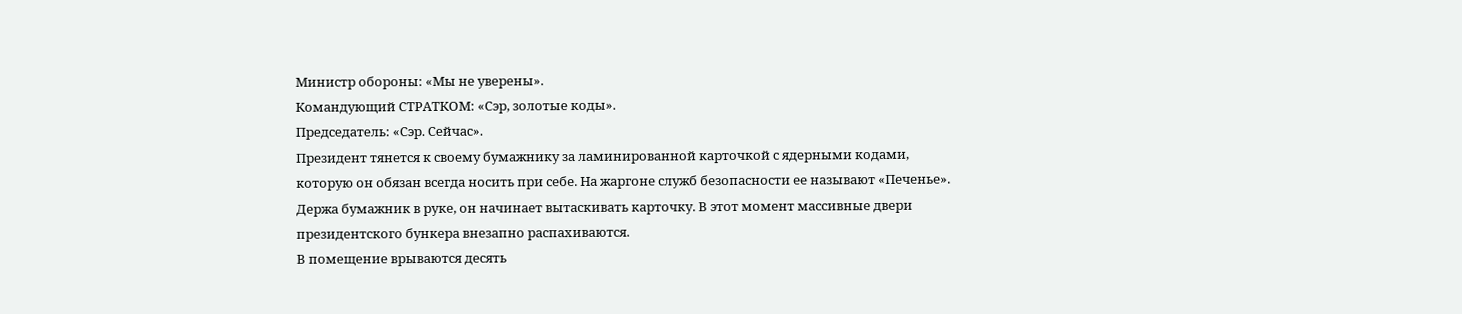Министр обороны: «Мы не уверены».
Командующий СТРАТКОМ: «Сэр, золотые коды».
Председатель: «Сэр. Сейчас».
Президент тянется к своему бумажнику за ламинированной карточкой с ядерными кодами, которую он обязан всегда носить при себе. На жаргоне служб безопасности ее называют «Печенье». Держа бумажник в руке, он начинает вытаскивать карточку. В этот момент массивные двери президентского бункера внезапно распахиваются.
В помещение врываются десять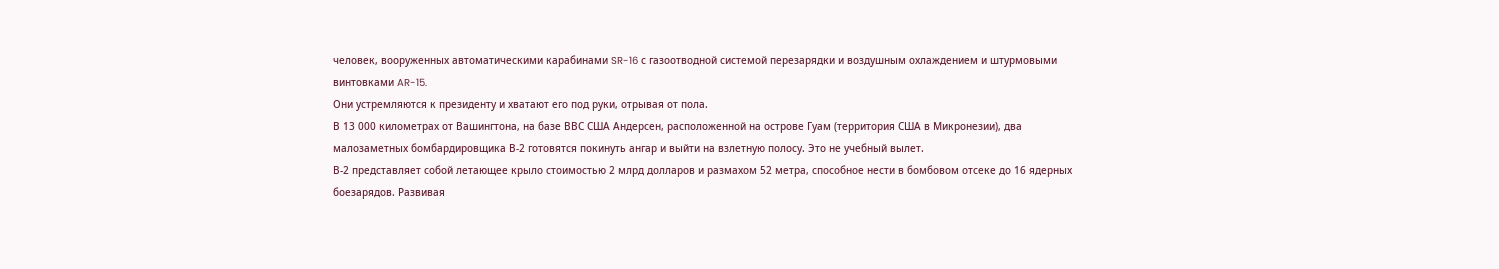человек, вооруженных автоматическими карабинами SR-16 с газоотводной системой перезарядки и воздушным охлаждением и штурмовыми винтовками AR-15.
Они устремляются к президенту и хватают его под руки, отрывая от пола.
В 13 000 километрах от Вашингтона, на базе ВВС США Андерсен, расположенной на острове Гуам (территория США в Микронезии), два малозаметных бомбардировщика В-2 готовятся покинуть ангар и выйти на взлетную полосу. Это не учебный вылет.
В-2 представляет собой летающее крыло стоимостью 2 млрд долларов и размахом 52 метра, способное нести в бомбовом отсеке до 16 ядерных боезарядов. Развивая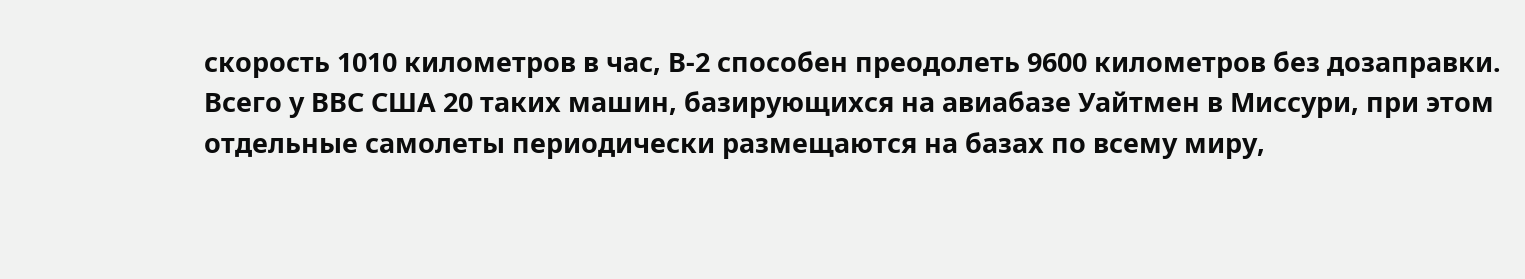скорость 1010 километров в час, В-2 способен преодолеть 9600 километров без дозаправки. Всего у ВВС США 20 таких машин, базирующихся на авиабазе Уайтмен в Миссури, при этом отдельные самолеты периодически размещаются на базах по всему миру,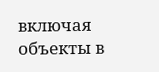включая объекты в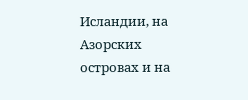Исландии, на Азорских островах и на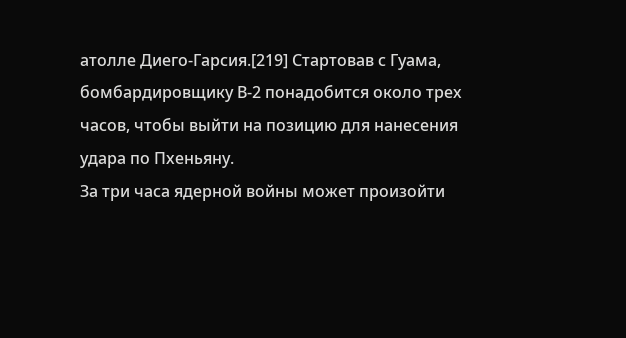атолле Диего-Гарсия.[219] Стартовав с Гуама, бомбардировщику В-2 понадобится около трех часов, чтобы выйти на позицию для нанесения удара по Пхеньяну.
За три часа ядерной войны может произойти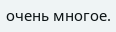очень многое.